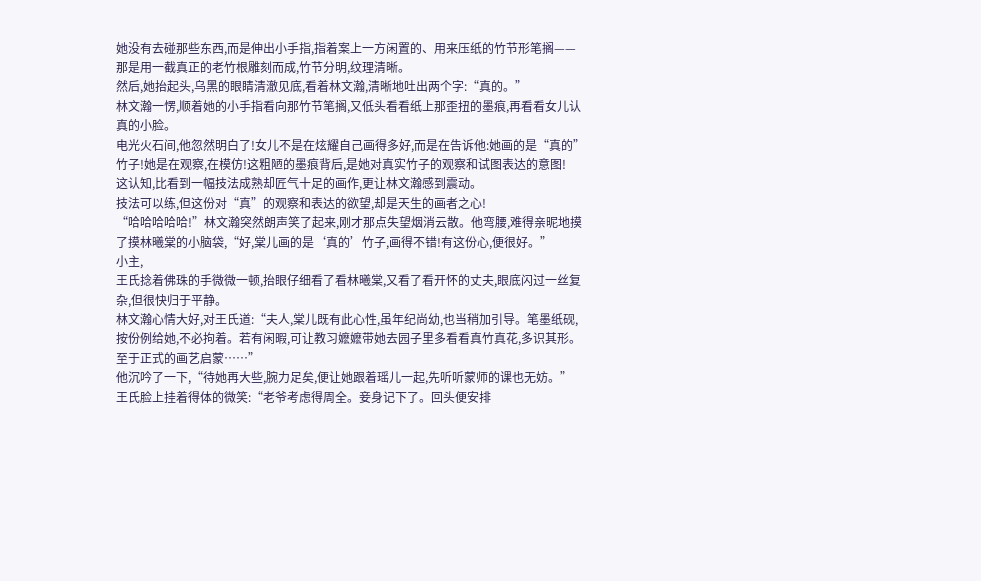她没有去碰那些东西,而是伸出小手指,指着案上一方闲置的、用来压纸的竹节形笔搁——那是用一截真正的老竹根雕刻而成,竹节分明,纹理清晰。
然后,她抬起头,乌黑的眼睛清澈见底,看着林文瀚,清晰地吐出两个字:“真的。”
林文瀚一愣,顺着她的小手指看向那竹节笔搁,又低头看看纸上那歪扭的墨痕,再看看女儿认真的小脸。
电光火石间,他忽然明白了!女儿不是在炫耀自己画得多好,而是在告诉他:她画的是“真的”竹子!她是在观察,在模仿!这粗陋的墨痕背后,是她对真实竹子的观察和试图表达的意图!
这认知,比看到一幅技法成熟却匠气十足的画作,更让林文瀚感到震动。
技法可以练,但这份对“真”的观察和表达的欲望,却是天生的画者之心!
“哈哈哈哈哈!”林文瀚突然朗声笑了起来,刚才那点失望烟消云散。他弯腰,难得亲昵地摸了摸林曦棠的小脑袋,“好,棠儿画的是‘真的’竹子,画得不错!有这份心,便很好。”
小主,
王氏捻着佛珠的手微微一顿,抬眼仔细看了看林曦棠,又看了看开怀的丈夫,眼底闪过一丝复杂,但很快归于平静。
林文瀚心情大好,对王氏道:“夫人,棠儿既有此心性,虽年纪尚幼,也当稍加引导。笔墨纸砚,按份例给她,不必拘着。若有闲暇,可让教习嬷嬷带她去园子里多看看真竹真花,多识其形。至于正式的画艺启蒙……”
他沉吟了一下,“待她再大些,腕力足矣,便让她跟着瑶儿一起,先听听蒙师的课也无妨。”
王氏脸上挂着得体的微笑:“老爷考虑得周全。妾身记下了。回头便安排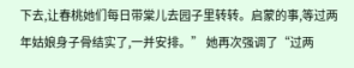下去,让春桃她们每日带棠儿去园子里转转。启蒙的事,等过两年姑娘身子骨结实了,一并安排。” 她再次强调了“过两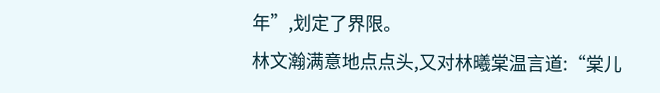年”,划定了界限。
林文瀚满意地点点头,又对林曦棠温言道:“棠儿